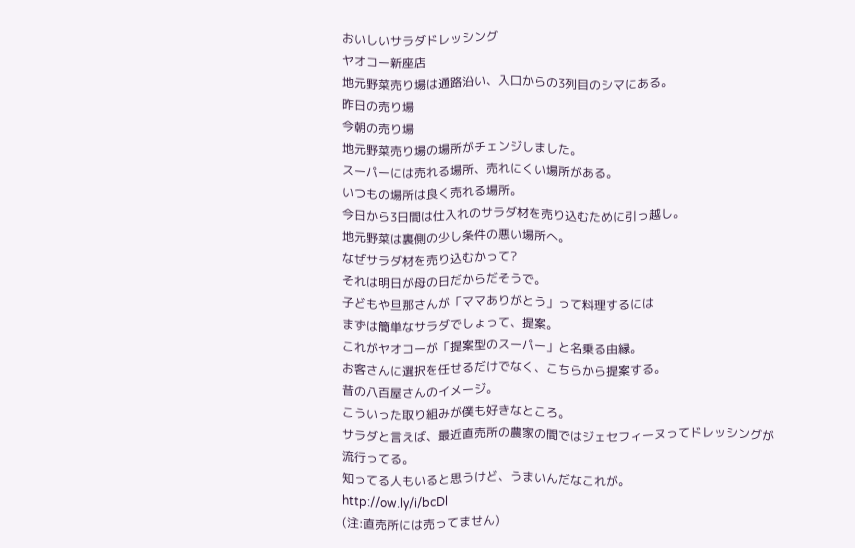おいしいサラダドレッシング
ヤオコー新座店
地元野菜売り場は通路沿い、入口からの3列目のシマにある。
昨日の売り場
今朝の売り場
地元野菜売り場の場所がチェンジしました。
スーパーには売れる場所、売れにくい場所がある。
いつもの場所は良く売れる場所。
今日から3日間は仕入れのサラダ材を売り込むために引っ越し。
地元野菜は裏側の少し条件の悪い場所へ。
なぜサラダ材を売り込むかって?
それは明日が母の日だからだそうで。
子どもや旦那さんが「ママありがとう」って料理するには
まずは簡単なサラダでしょって、提案。
これがヤオコーが「提案型のスーパー」と名乗る由縁。
お客さんに選択を任せるだけでなく、こちらから提案する。
昔の八百屋さんのイメージ。
こういった取り組みが僕も好きなところ。
サラダと言えば、最近直売所の農家の間ではジェセフィーヌってドレッシングが流行ってる。
知ってる人もいると思うけど、うまいんだなこれが。
http://ow.ly/i/bcDl
(注:直売所には売ってません)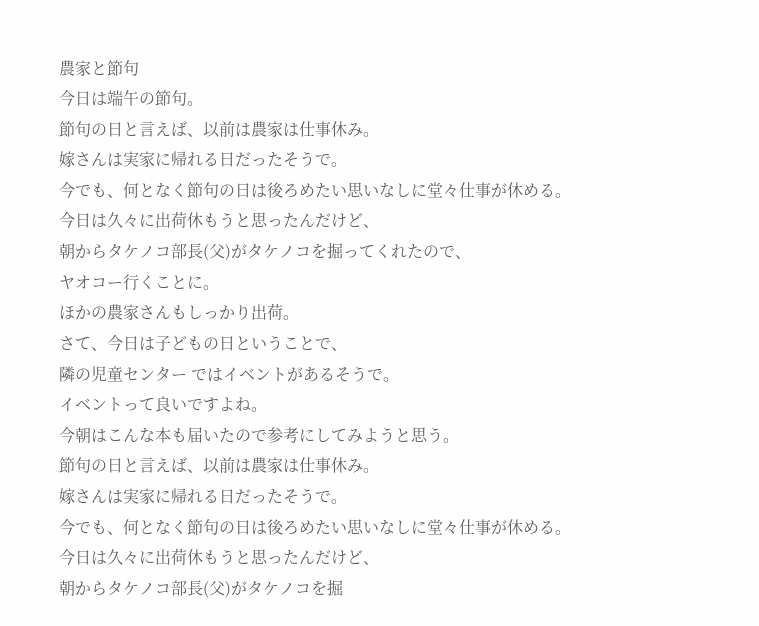農家と節句
今日は端午の節句。
節句の日と言えば、以前は農家は仕事休み。
嫁さんは実家に帰れる日だったそうで。
今でも、何となく節句の日は後ろめたい思いなしに堂々仕事が休める。
今日は久々に出荷休もうと思ったんだけど、
朝からタケノコ部長(父)がタケノコを掘ってくれたので、
ヤオコー行くことに。
ほかの農家さんもしっかり出荷。
さて、今日は子どもの日ということで、
隣の児童センター ではイベントがあるそうで。
イベントって良いですよね。
今朝はこんな本も届いたので参考にしてみようと思う。
節句の日と言えば、以前は農家は仕事休み。
嫁さんは実家に帰れる日だったそうで。
今でも、何となく節句の日は後ろめたい思いなしに堂々仕事が休める。
今日は久々に出荷休もうと思ったんだけど、
朝からタケノコ部長(父)がタケノコを掘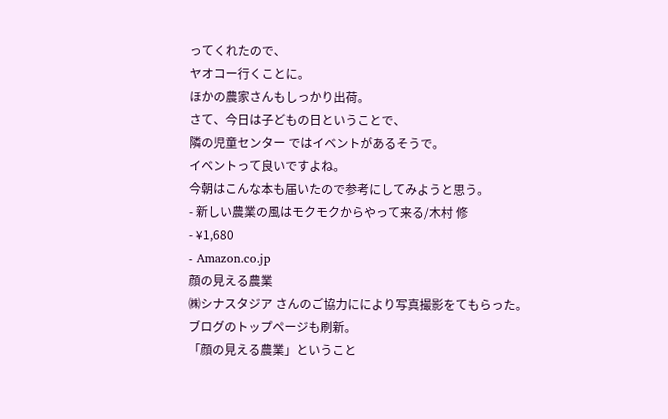ってくれたので、
ヤオコー行くことに。
ほかの農家さんもしっかり出荷。
さて、今日は子どもの日ということで、
隣の児童センター ではイベントがあるそうで。
イベントって良いですよね。
今朝はこんな本も届いたので参考にしてみようと思う。
- 新しい農業の風はモクモクからやって来る/木村 修
- ¥1,680
- Amazon.co.jp
顔の見える農業
㈱シナスタジア さんのご協力ににより写真撮影をてもらった。
ブログのトップページも刷新。
「顔の見える農業」ということ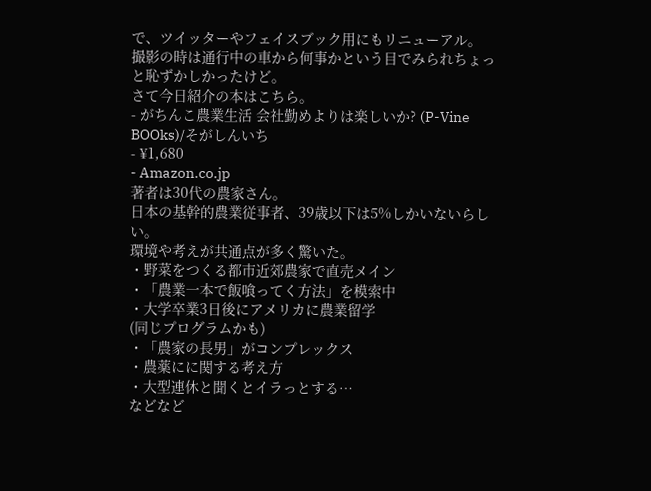で、ツイッターやフェイスブック用にもリニューアル。
撮影の時は通行中の車から何事かという目でみられちょっと恥ずかしかったけど。
さて今日紹介の本はこちら。
- がちんこ農業生活 会社勤めよりは楽しいか? (P-Vine BOOks)/そがしんいち
- ¥1,680
- Amazon.co.jp
著者は30代の農家さん。
日本の基幹的農業従事者、39歳以下は5%しかいないらしい。
環境や考えが共通点が多く驚いた。
・野菜をつくる都市近郊農家で直売メイン
・「農業一本で飯喰ってく方法」を模索中
・大学卒業3日後にアメリカに農業留学
(同じプログラムかも)
・「農家の長男」がコンプレックス
・農薬にに関する考え方
・大型連休と聞くとイラっとする…
などなど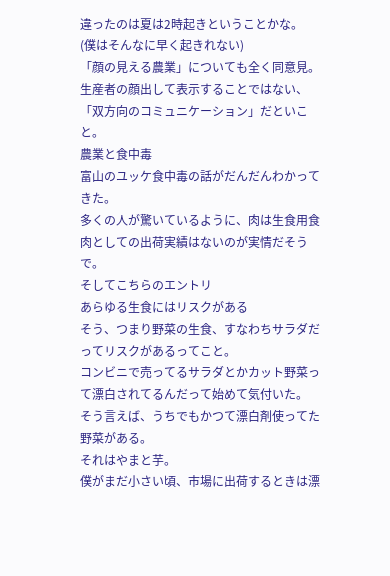違ったのは夏は2時起きということかな。
(僕はそんなに早く起きれない)
「顔の見える農業」についても全く同意見。
生産者の顔出して表示することではない、
「双方向のコミュニケーション」だといこと。
農業と食中毒
富山のユッケ食中毒の話がだんだんわかってきた。
多くの人が驚いているように、肉は生食用食肉としての出荷実績はないのが実情だそうで。
そしてこちらのエントリ
あらゆる生食にはリスクがある
そう、つまり野菜の生食、すなわちサラダだってリスクがあるってこと。
コンビニで売ってるサラダとかカット野菜って漂白されてるんだって始めて気付いた。
そう言えば、うちでもかつて漂白剤使ってた野菜がある。
それはやまと芋。
僕がまだ小さい頃、市場に出荷するときは漂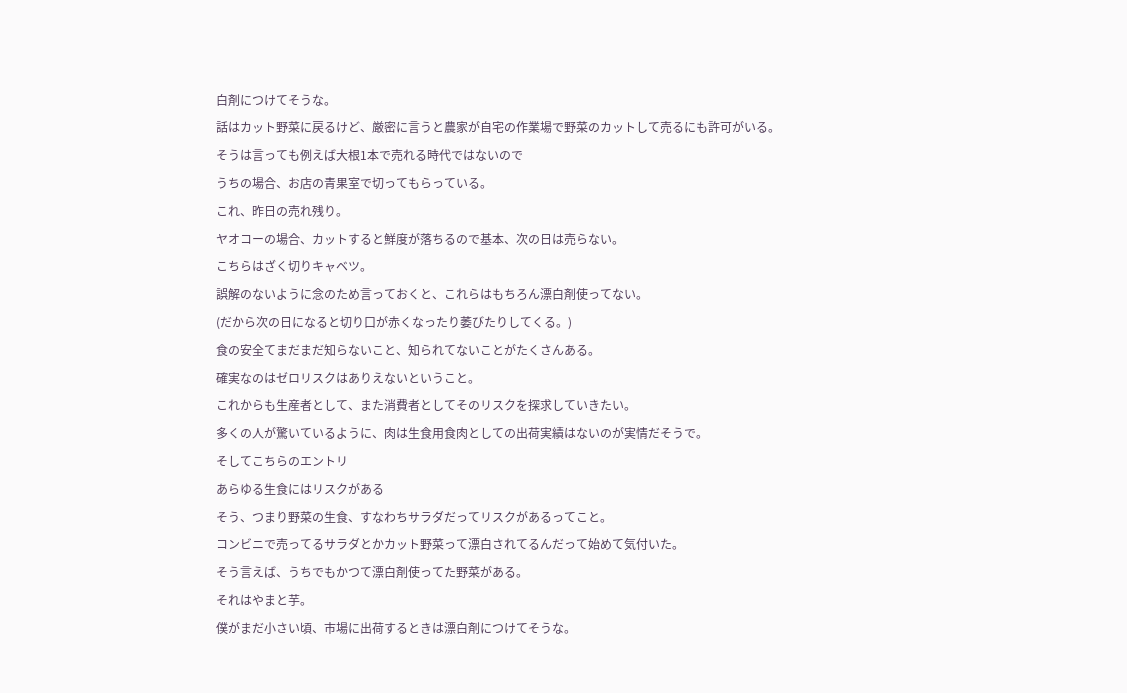白剤につけてそうな。
話はカット野菜に戻るけど、厳密に言うと農家が自宅の作業場で野菜のカットして売るにも許可がいる。
そうは言っても例えば大根1本で売れる時代ではないので
うちの場合、お店の青果室で切ってもらっている。
これ、昨日の売れ残り。
ヤオコーの場合、カットすると鮮度が落ちるので基本、次の日は売らない。
こちらはざく切りキャベツ。
誤解のないように念のため言っておくと、これらはもちろん漂白剤使ってない。
(だから次の日になると切り口が赤くなったり萎びたりしてくる。)
食の安全てまだまだ知らないこと、知られてないことがたくさんある。
確実なのはゼロリスクはありえないということ。
これからも生産者として、また消費者としてそのリスクを探求していきたい。
多くの人が驚いているように、肉は生食用食肉としての出荷実績はないのが実情だそうで。
そしてこちらのエントリ
あらゆる生食にはリスクがある
そう、つまり野菜の生食、すなわちサラダだってリスクがあるってこと。
コンビニで売ってるサラダとかカット野菜って漂白されてるんだって始めて気付いた。
そう言えば、うちでもかつて漂白剤使ってた野菜がある。
それはやまと芋。
僕がまだ小さい頃、市場に出荷するときは漂白剤につけてそうな。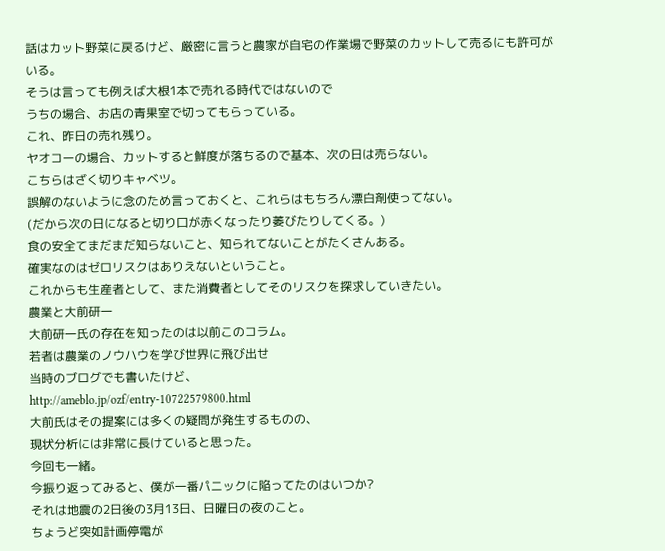話はカット野菜に戻るけど、厳密に言うと農家が自宅の作業場で野菜のカットして売るにも許可がいる。
そうは言っても例えば大根1本で売れる時代ではないので
うちの場合、お店の青果室で切ってもらっている。
これ、昨日の売れ残り。
ヤオコーの場合、カットすると鮮度が落ちるので基本、次の日は売らない。
こちらはざく切りキャベツ。
誤解のないように念のため言っておくと、これらはもちろん漂白剤使ってない。
(だから次の日になると切り口が赤くなったり萎びたりしてくる。)
食の安全てまだまだ知らないこと、知られてないことがたくさんある。
確実なのはゼロリスクはありえないということ。
これからも生産者として、また消費者としてそのリスクを探求していきたい。
農業と大前研一
大前研一氏の存在を知ったのは以前このコラム。
若者は農業のノウハウを学び世界に飛び出せ
当時のブログでも書いたけど、
http://ameblo.jp/ozf/entry-10722579800.html
大前氏はその提案には多くの疑問が発生するものの、
現状分析には非常に長けていると思った。
今回も一緒。
今振り返ってみると、僕が一番パニックに陥ってたのはいつか?
それは地震の2日後の3月13日、日曜日の夜のこと。
ちょうど突如計画停電が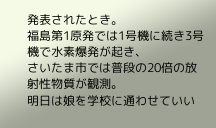発表されたとき。
福島第1原発では1号機に続き3号機で水素爆発が起き、
さいたま市では普段の20倍の放射性物質が観測。
明日は娘を学校に通わせていい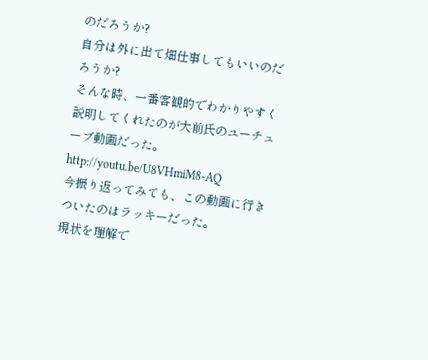のだろうか?
自分は外に出て畑仕事してもいいのだろうか?
そんな時、一番客観的でわかりやすく説明してくれたのが大前氏のユーチューブ動画だった。
http://youtu.be/U8VHmiM8-AQ
今振り返ってみても、この動画に行きついたのはラッキーだった。
現状を理解で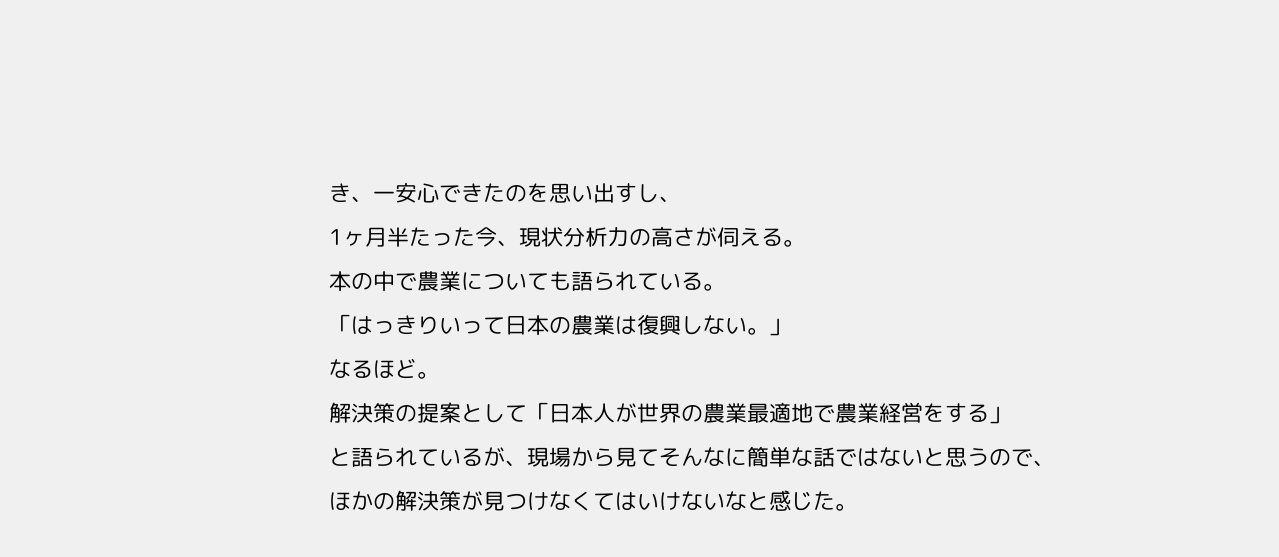き、一安心できたのを思い出すし、
1ヶ月半たった今、現状分析力の高さが伺える。
本の中で農業についても語られている。
「はっきりいって日本の農業は復興しない。」
なるほど。
解決策の提案として「日本人が世界の農業最適地で農業経営をする」
と語られているが、現場から見てそんなに簡単な話ではないと思うので、
ほかの解決策が見つけなくてはいけないなと感じた。